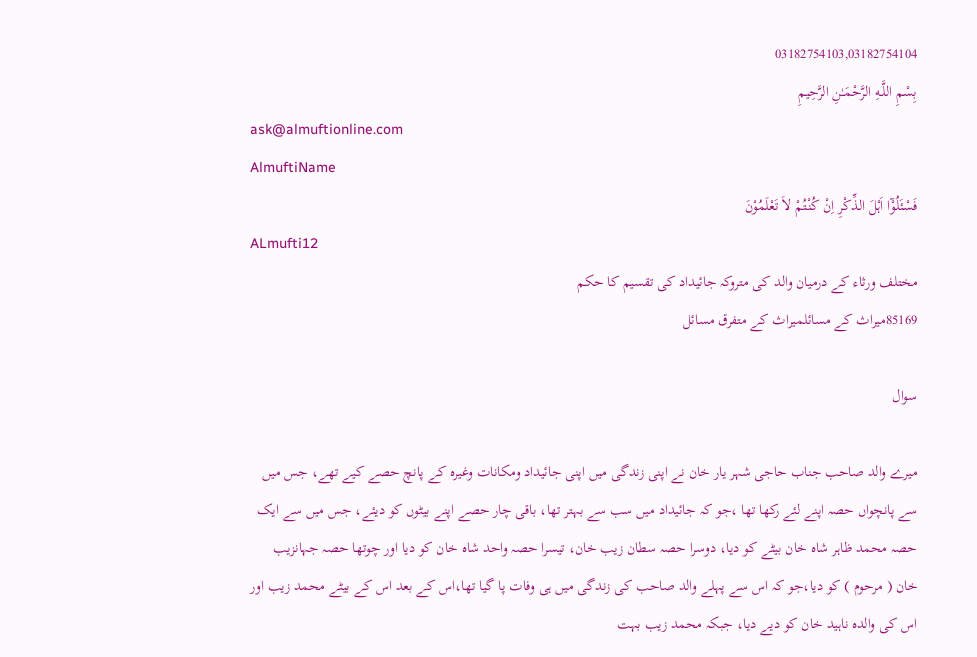03182754103,03182754104
بِسْمِ اللَّـهِ الرَّحْمَـٰنِ الرَّحِيمِ
ask@almuftionline.com
AlmuftiName
فَسْئَلُوْٓا اَہْلَ الذِّکْرِ اِنْ کُنْتُمْ لاَ تَعْلَمُوْنَ
ALmufti12
مختلف ورثاء کے درمیان والد کی متروکہ جائیداد کی تقسیم کا حکم
85169میراث کے مسائلمیراث کے متفرق مسائل

سوال

میرے والد صاحب جناب حاجی شہر یار خان نے اپنی زندگی میں اپنی جائیداد ومکانات وغیرہ کے پانچ حصے کیے تھے، جس میں سے پانچواں حصہ اپنے لئے رکھا تھا ،جو کہ جائیداد میں سب سے بہتر تھا، باقی چار حصے اپنے بیٹوں کو دیئے، جس میں سے ایک حصہ محمد ظاہر شاہ خان بیٹے کو دیا، دوسرا حصہ سطان زیب خان، تیسرا حصہ واحد شاہ خان کو دیا اور چوتھا حصہ جہانزیب خان ( مرحوم ) کو دیا،جو کہ اس سے پہلے والد صاحب کی زندگی میں ہی وفات پا گیا تھا،اس کے بعد اس کے بیٹے محمد زیب اور اس کی والدہ ناہید خان کو دیے دیا، جبکہ محمد زیب بہت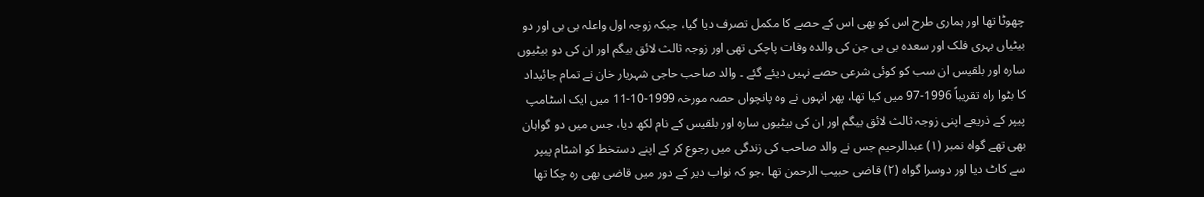چھوٹا تھا اور ہماری طرح اس کو بھی اس کے حصے کا مکمل تصرف دیا گیا، جبکہ زوجہ اول واعلہ بی بی اور دو بیٹیاں بہری فلک اور سعدہ بی بی جن کی والدہ وفات پاچکی تھی اور زوجہ ثالث لائق بیگم اور ان کی دو بیٹیوں سارہ اور بلقیس ان سب کو کوئی شرعی حصے نہیں دیئے گئے ۔ والد صاحب حاجی شہریار خان نے تمام جائیداد کا بٹوا راہ تقریباً 1996-97 میں کیا تھا، پھر انہوں نے وہ پانچواں حصہ مورخہ 1999-10-11 میں ایک اسٹامپ پیپر کے ذریعے اپنی زوجہ ثالث لائق بیگم اور ان کی بیٹیوں سارہ اور بلقیس کے نام لکھ دیا، جس میں دو گواہان بھی تھے گواہ نمبر (۱) عبدالرحیم جس نے والد صاحب کی زندگی میں رجوع کر کے اپنے دستخط کو اشٹام پیپر سے کاٹ دیا اور دوسرا گواه (۲) قاضی حبیب الرحمن تھا ،جو کہ نواب دیر کے دور میں قاضی بھی رہ چکا تھا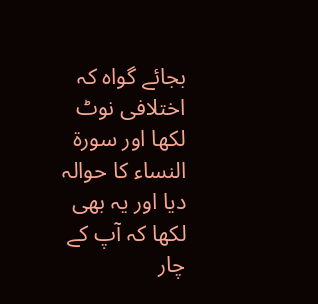بجائے گواہ کہ اختلافی نوٹ لکھا اور سورۃ النساء کا حوالہ دیا اور یہ بھی لکھا کہ آپ کے چار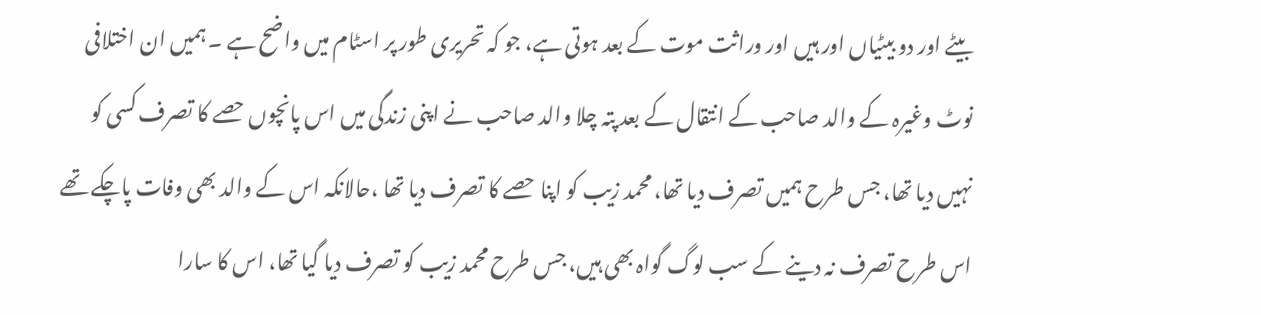بیٹے اور دو بیٹیاں اور ہیں اور وراثت موت کے بعد ہوتی ہے، جو کہ تحریری طور پر اسٹام میں واضح ہے ۔ ہمیں ان اختلافی نوٹ وغیرہ کے والد صاحب کے انتقال کے بعد پتہ چلا والد صاحب نے اپنی زندگی میں اس پانچوں حصے کا تصرف کسی کو نہیں دیا تھا، جس طرح ہمیں تصرف دیا تھا، محمد زیب کو اپنا حصے کا تصرف دیا تھا ،حالانکہ اس کے والد بھی وفات پاچکے تھے اس طرح تصرف نہ دینے کے سب لوگ گواہ بھی ہیں، جس طرح محمد زیب کو تصرف دیا گیا تھا، اس کا سارا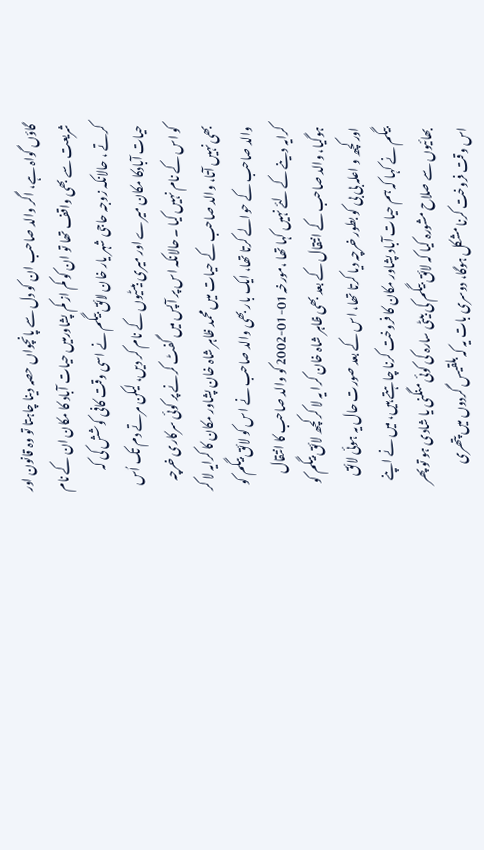گاؤں گواہ ہے، اگر والد صاحب ان کو دل سے پانچواں حصہ دینا چاہتا تو وہ قانون اور شریعت سے بھی واقف تھا تو ان کو کم از کم پشاورمیں حیات آباد کا مکان ان کے نام کرتے ، حالانکہ زوجہ حاجی شہر یار خان لائق بیگم نے اسی وقت کافی کوشش کی کہ حیات آبادکا مکان میرے اور میری بیٹیوں کے نام کر دیں، لیکن مرتے دم تک اُس کو اس کے نام نہیں کیا ۔ حالانکہ اس پر آپس میں گفٹ کرنے پر کوئی سرکاری خرچہ بھی نہیں آتا، والد صاحب کے حیات میں محمد ظاہر شاہ خان پشاور مکان کا کرایہ لا کر والد صاحب کے حوالے کرتا تھا، ایک بار بھی والد صاحب نے اس کو لائق بیگم کو کرایہ دینے کے لئے نہیں کہا تھا ،مورخہ 01-01-2002 کو والد صاحب کا انتقال ہوگیا، والد صاحب کے انتقال کے بعد بھی ظاہر شاہ خان کرا یہ لا کر کچھ لائق بیگم کو اور کچھ و اعلہ بی بی کو بطور خرچہ دیا کرتا تھا، اس کے بعد صورت حال یہ ہوئی لائق بیگم نے کہا کہ ہم حیات آباد پشاور مکان کا فروخت کرنا چاہتے ہیں، میں نے اپنے بھائیوں سے صلاح مشورہ کیا کہ لائق بیگم کی بیٹی سارہ کی کوئی منگنی یا شادی ہو تو پھر اس وقت فروخت کرنا مشکل ہوگا، دوسری بات یہ کہ بلقیس گردوں میں پتھری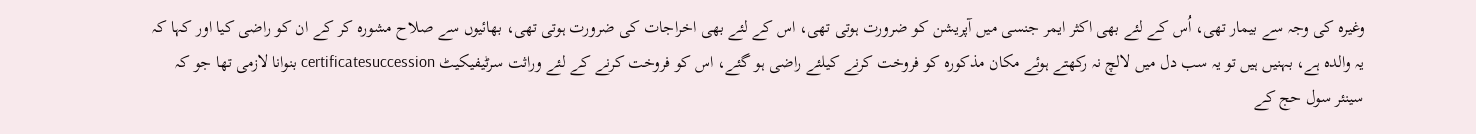وغیرہ کی وجہ سے بیمار تھی، اُس کے لئے بھی اکثر ایمر جنسی میں آپریشن کو ضرورت ہوتی تھی، اس کے لئے بھی اخراجات کی ضرورت ہوتی تھی، بھائیوں سے صلاح مشورہ کر کے ان کو راضی کیا اور کہا کہ یہ والدہ ہے، بہنیں ہیں تو یہ سب دل میں لالچ نہ رکھتے ہوئے مکان مذکورہ کو فروخت کرنے کیلئے راضی ہو گئے، اس کو فروخت کرنے کے لئے وراثت سرٹیفیکیٹ certificatesuccession بنوانا لازمی تھا جو کہ سینئر سول حج کے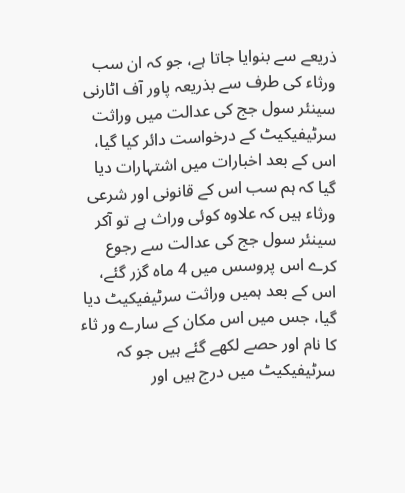ذریعے سے بنوایا جاتا ہے، جو کہ ان سب ورثاء کی طرف سے بذریعہ پاور آف اٹارنی سینئر سول جج کی عدالت میں وراثت سرٹیفیکیٹ کے درخواست دائر کیا گیا، اس کے بعد اخبارات میں اشتہارات دیا گیا کہ ہم سب اس کے قانونی اور شرعی ورثاء ہیں کہ علاوہ کوئی وراث ہے تو آکر سینئر سول جج کی عدالت سے رجوع کرے اس پروسس میں 4 ماہ گزر گئے، اس کے بعد ہمیں وراثت سرٹیفیکیٹ دیا گیا، جس میں اس مکان کے سارے ور ثاء کا نام اور حصے لکھے گئے ہیں جو کہ سرٹیفیکیٹ میں درج ہیں اور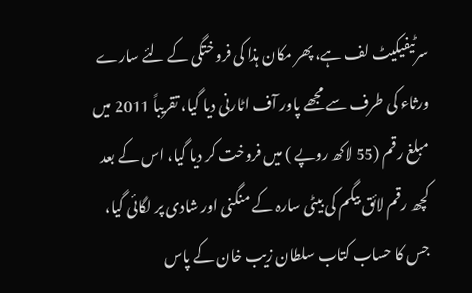سرٹیفیکیٹ لف ہے، پھر مکان ہذا کی فروختگی کے لئے سارے ورثاء کی طرف سے مجھے پاور آف اٹارنی دیا گیا، تقریباً 2011 میں مبلغ رقم (55 لاکھ روپے ) میں فروخت کر دیا گیا، اس کے بعد کچھ رقم لائق بیگم کی بیٹی سارہ کے منگنی اور شادی پر لگائی گیا، جس کا حساب کتاب سلطان زیب خان کے پاس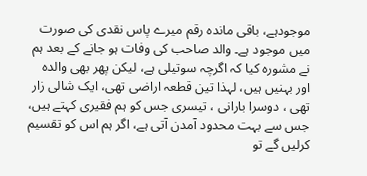موجودہے، باقی ماندہ رقم میرے پاس نقدی کی صورت میں موجود ہے۔ والد صاحب کی وفات ہو جانے کے بعد ہم نے مشورہ کیا کہ اگرچہ سوتیلی ہے، لیکن پھر بھی والدہ اور بہنیں ہیں، لہذا تین قطعہ اراضی تھی، ایک شالی زار تھی ، دوسرا بارانی ، تیسری جس کو ہم فقیری کہتے ہیں، جس سے بہت محدود آمدن آتی ہے، اگر ہم اس کو تقسیم کرلیں گے تو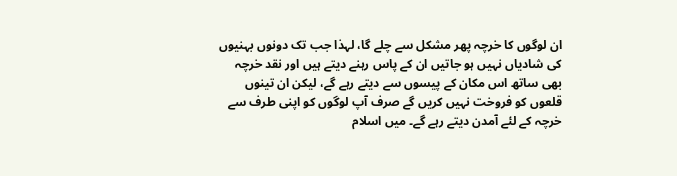ان لوگوں کا خرچہ پھر مشکل سے چلے گا، لہذا جب تک دونوں بہنیوں کی شادیاں نہیں ہو جاتیں ان کے پاس رہنے دیتے ہیں اور نقد خرچہ بھی ساتھ اس مکان کے پیسوں سے دیتے رہے گے، لیکن ان تینوں قلعوں کو فروخت نہیں کریں گے صرف آپ لوگوں کو اپنی طرف سے خرچہ کے لئے آمدن دیتے رہے گے۔ میں اسلام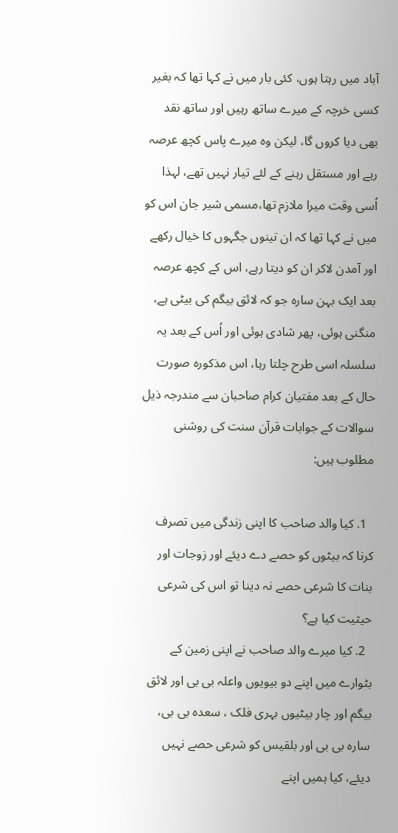آباد میں رہتا ہوں، کئی بار میں نے کہا تھا کہ بغیر کسی خرچہ کے میرے ساتھ رہیں اور ساتھ نقد بھی دیا کروں گا، لیکن وہ میرے پاس کچھ عرصہ رہے اور مستقل رہنے کے لئے تیار نہیں تھے، لہذا اُسی وقت میرا ملازم تھا،مسمی شیر جان اس کو میں نے کہا تھا کہ ان تینوں جگہوں کا خیال رکھے اور آمدن لاکر ان کو دیتا رہے، اس کے کچھ عرصہ بعد ایک بہن سارہ جو کہ لائق بیگم کی بیٹی ہے، منگنی ہوئی، پھر شادی ہوئی اور اُس کے بعد یہ سلسلہ اسی طرح چلتا رہا، اس مذکورہ صورت حال کے بعد مفتیان کرام صاحبان سے مندرجہ ذیل سوالات کے جوابات قرآن سنت کی روشنی مطلوب ہیں:

  1. کیا والد صاحب کا اپنی زندگی میں تصرف کرنا کہ بیٹوں کو حصے دے دیئے اور زوجات اور بنات کا شرعی حصے نہ دینا تو اس کی شرعی حیثیت کیا ہے؟
  2. کیا میرے والد صاحب نے اپنی زمین کے بٹوارے میں اپنے دو بیویوں واعلہ بی بی اور لائق بیگم اور چار بیٹیوں بہری فلک ، سعدہ بی بی، سارہ بی بی اور بلقیس کو شرعی حصے نہیں دیئے، کیا ہمیں اپنے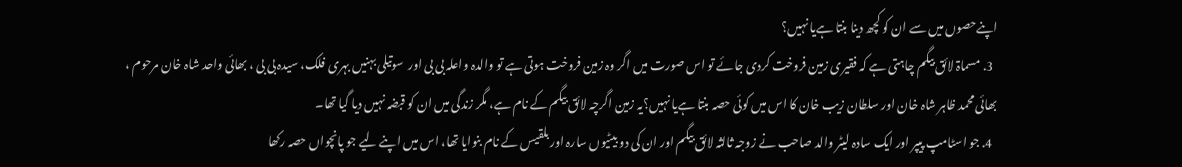اپنےحصوں میں سے ان کو کچھ دینا بنتا ہےیا نہیں؟
  3. مسماۃ لائق بیگم چاہتی ہے کہ فقیری زمین فروخت کردی جائے تو اس صورت میں اگر وہ زمین فروخت ہوتی ہے تو والدہ واعلہ بی بی اور  سوتیلی بہنیں بہری فلک، سیدہ بی بی ، بھائی واحد شاہ خان مرحوم ، بھائی محمد ظاہر شاہ خان اور سلطان زیب خان کا اس میں کوئی حصہ بنتا ہےیا نہیں؟یہ زمین اگرچہ لائق بیگم کے نام ہے، مگر زندگی میں ان کو قبضہ نہیں دیا گیا تھا۔
  4. جو اسٹامپ پیپر اور ایک سادہ لیٹر والد صاحب نے زوجہ ثالثہ لائق بیگم اور ان کی دو بیٹیوں سارہ اور بلقیس کے نام بنوایا تھا، اس میں اپنے لیے جو پانچواں حصہ رکھا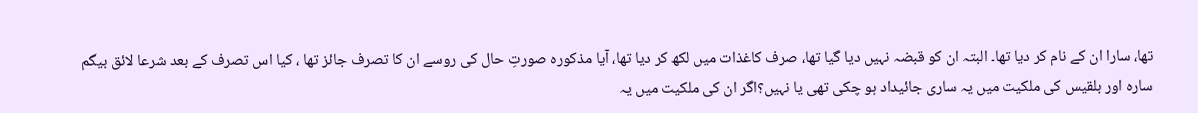تھا، سارا ان کے نام کر دیا تھا۔ البتہ ان کو قبضہ نہیں دیا گیا تھا، صرف کاغذات میں لکھ کر دیا تھا، آیا مذکورہ صورتِ حال کی روسے ان کا تصرف جائز تھا ، کیا اس تصرف کے بعد شرعا لائق بیگم سارہ اور بلقیس کی ملکیت میں یہ ساری جائیداد ہو چکی تھی یا نہیں؟اگر ان کی ملکیت میں یہ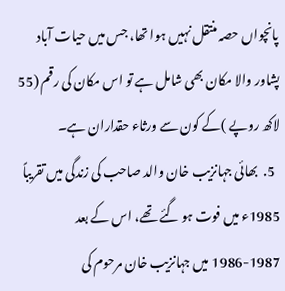پانچواں حصہ منتقل نہیں ہوا تھا، جس میں حیات آباد پشاور والا مکان بھی شامل ہے تو اس مکان کی رقم (55 لاکھ روپے )کے کون سے ورثاء حقداران ہے۔
  5.  بھائی جہانزیب خان والد صاحب کی زندگی میں تقریباً 1985ء میں فوت ہو گئے تھے، اس کے بعد 1987-1986 میں جہانزیب خان مرحوم کی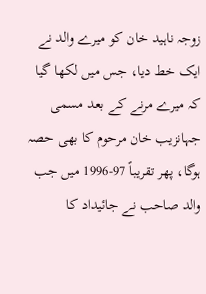زوجہ ناہید خان کو میرے والد نے ایک خط دیا، جس میں لکھا گیا کہ میرے مرنے کے بعد مسمی جہانزیب خان مرحوم کا بھی حصہ ہوگا، پھر تقریباً 97-1996 میں جب والد صاحب نے جائیداد کا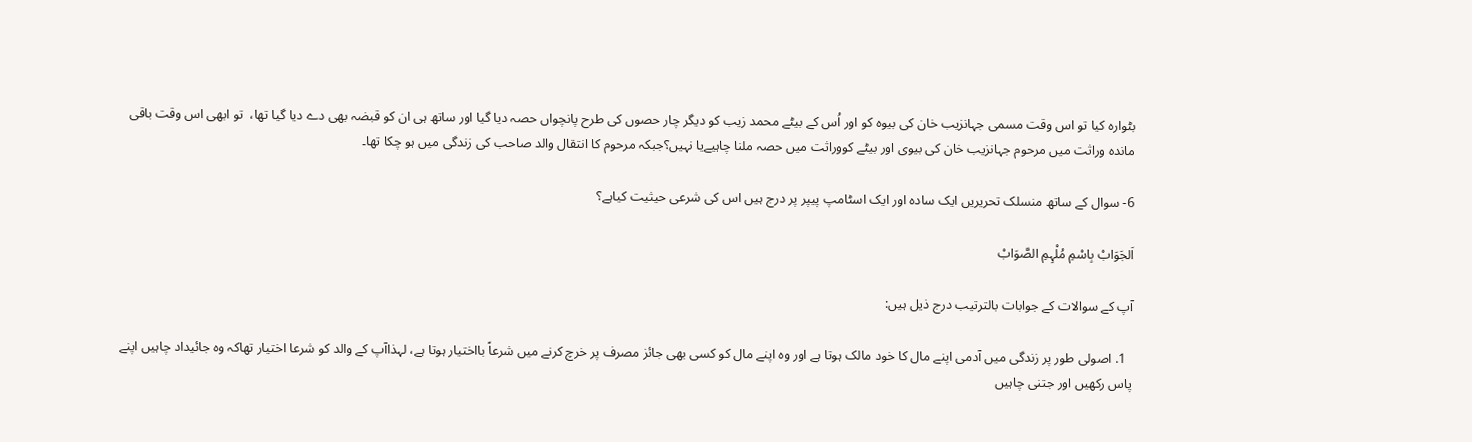بٹوارہ کیا تو اس وقت مسمی جہانزیب خان کی بیوہ کو اور اُس کے بیٹے محمد زیب کو دیگر چار حصوں کی طرح پانچواں حصہ دیا گیا اور ساتھ ہی ان کو قبضہ بھی دے دیا گیا تھا،  تو ابھی اس وقت باقی ماندہ وراثت میں مرحوم جہانزیب خان کی بیوی اور بیٹے کووراثت میں حصہ ملنا چاہیےیا نہیں؟جبکہ مرحوم کا انتقال والد صاحب کی زندگی میں ہو چکا تھا۔

6- سوال کے ساتھ منسلک تحریریں ایک سادہ اور ایک اسٹامپ پیپر پر درج ہیں اس کی شرعی حیثیت کیاہے؟

اَلجَوَابْ بِاسْمِ مُلْہِمِ الصَّوَابْ

آپ کے سوالات کے جوابات بالترتیب درج ذیل ہیں:

  1. اصولی طور پر زندگی میں آدمی اپنے مال کا خود مالک ہوتا ہے اور وہ اپنے مال کو کسی بھی جائز مصرف پر خرچ کرنے میں شرعاً بااختیار ہوتا ہے، لہذاآپ کے والد کو شرعا اختیار تھاکہ وہ جائیداد چاہیں اپنے پاس رکھیں اور جتنی چاہیں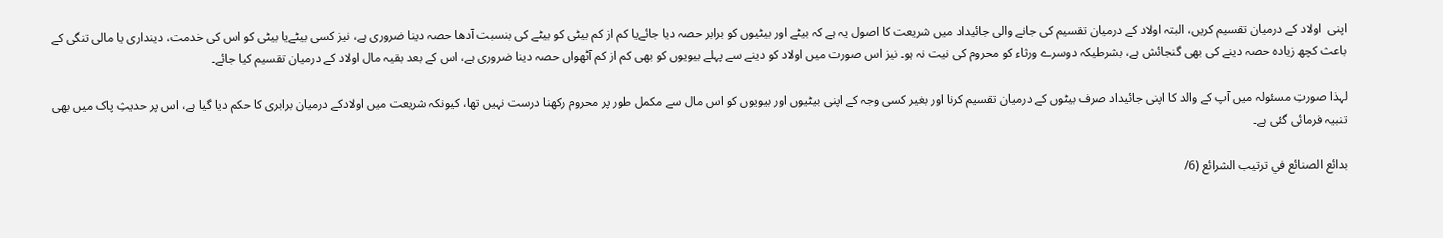اپنی  اولاد کے درمیان تقسیم کریں، البتہ اولاد کے درمیان تقسیم کی جانے والی جائیداد میں شریعت کا اصول یہ ہے کہ بیٹے اور بیٹیوں کو برابر حصہ دیا جائےیا کم از کم بیٹی کو بیٹے کی بنسبت آدھا حصہ دینا ضروری ہے، نیز کسی بیٹےیا بیٹی کو اس کی خدمت، دینداری یا مالی تنگی کے باعث کچھ زیادہ حصہ دینے کی بھی گنجائش ہے، بشرطیکہ دوسرے ورثاء کو محروم کی نیت نہ ہو۔ نیز اس صورت میں اولاد کو دینے سے پہلے بیویوں کو بھی کم از کم آٹھواں حصہ دینا ضروری ہے، اس کے بعد بقیہ مال اولاد کے درمیان تقسیم کیا جائے۔

لہذا صورتِ مسئولہ میں آپ کے والد کا اپنی جائیداد صرف بیٹوں کے درمیان تقسیم کرنا اور بغیر کسی وجہ کے اپنی بیٹیوں اور بیویوں کو اس مال سے مکمل طور پر محروم رکھنا درست نہیں تھا، کیونکہ شریعت میں اولادکے درمیان برابری کا حکم دیا گیا ہے، اس پر حدیثِ پاک میں بھی تنبیہ فرمائی گئی ہے۔

بدائع الصنائع في ترتيب الشرائع (6/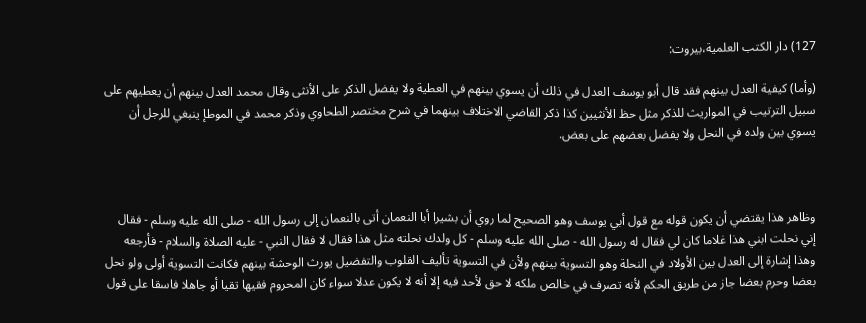127) دار الكتب العلمية،بيروت:

(وأما) كيفية العدل بينهم فقد قال أبو يوسف العدل في ذلك أن يسوي بينهم في العطية ولا يفضل الذكر على الأنثى وقال محمد العدل بينهم أن يعطيهم على سبيل الترتيب في المواريث للذكر مثل حظ الأنثيين كذا ذكر القاضي الاختلاف بينهما في شرح مختصر الطحاوي وذكر محمد في الموطإ ينبغي للرجل أن يسوي بين ولده في النحل ولا يفضل بعضهم على بعض.



وظاهر هذا يقتضي أن يكون قوله مع قول أبي يوسف وهو الصحيح لما روي أن بشيرا أبا النعمان أتى بالنعمان إلى رسول الله - صلى الله عليه وسلم - فقال إني نحلت ابني هذا غلاما كان لي فقال له رسول الله - صلى الله عليه وسلم - كل ولدك نحلته مثل هذا فقال لا فقال النبي - عليه الصلاة والسلام - فأرجعه وهذا إشارة إلى العدل بين الأولاد في النحلة وهو التسوية بينهم ولأن في التسوية تأليف القلوب والتفضيل يورث الوحشة بينهم فكانت التسوية أولى ولو نحل بعضا وحرم بعضا جاز من طريق الحكم لأنه تصرف في خالص ملكه لا حق لأحد فيه إلا أنه لا يكون عدلا سواء كان المحروم فقيها تقيا أو جاهلا فاسقا على قول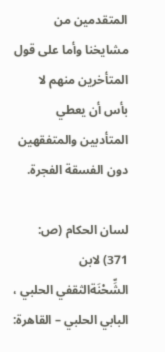المتقدمين من مشايخنا وأما على قول المتأخرين منهم لا بأس أن يعطي المتأدبين والمتفقهين دون الفسقة الفجرة.

لسان الحكام (ص: 371) لابن الشِّحْنَةالثقفي الحلبي ،  البابي الحلبي – القاهرة: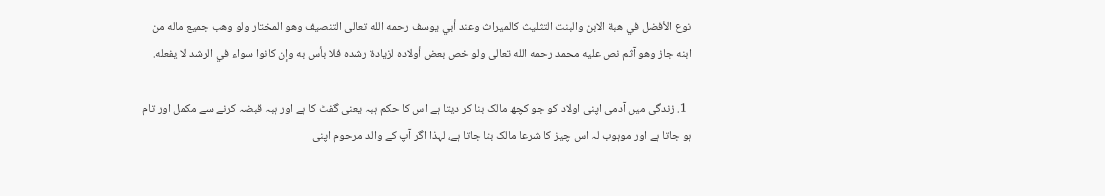نوع الأفضل في هبة الابن والبنت التثليث كالميراث وعند أبي يوسف رحمه الله تعالى التنصيف وهو المختار ولو وهب جميع ماله من ابنه جاز وهو آثم نص عليه محمد رحمه الله تعالى ولو خص بعض أولاده لزيادة رشده فلا بأس به وإن كانوا سواء في الرشد لا يفعله.

  1. زندگی میں آدمی اپنی اولاد کو جو کچھ مالک بنا کر دیتا ہے اس کا حکم ہبہ یعنی گفٹ کا ہے اور ہبہ قبضہ کرنے سے مکمل اور تام ہو جاتا ہے اور موہوب لہ اس چیز کا شرعا مالک بنا جاتا ہے، لہذا اگر آپ کے والد مرحوم اپنی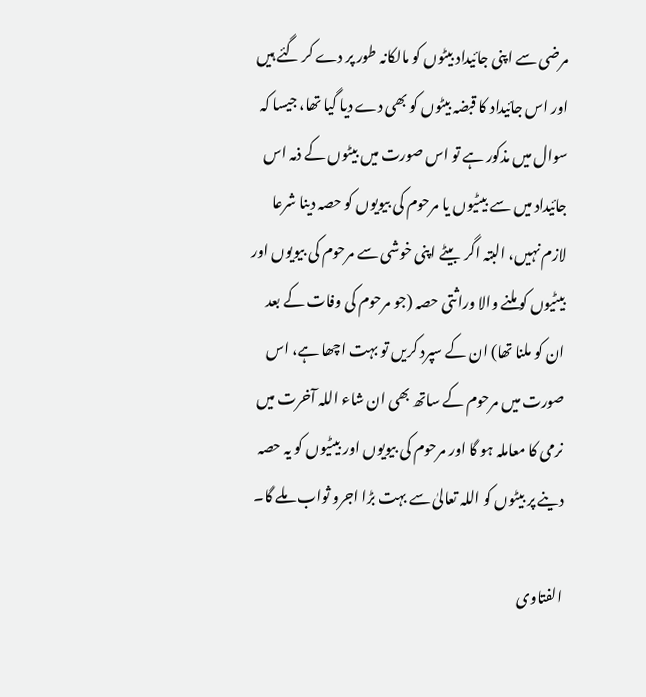مرضی سے اپنی جائیداد بیٹوں کو مالکانہ طور پر دے کر گئے ہیں اور اس جائیداد کا قبضہ بیٹوں کو بھی دے دیا گیا تھا، جیسا کہ سوال میں مذکور ہے تو اس صورت میں بیٹوں کے ذمہ اس جائیداد میں سے بیٹیوں یا مرحوم کی بیویوں کو حصہ دینا شرعا لازم نہیں، البتہ اگر  بیٹے اپنی خوشی سے مرحوم کی بیویوں اور بیٹیوں کو ملنے والا وراثتی حصہ (جو مرحوم کی وفات کے بعد ان کو ملنا تھا) ان کے سپرد کریں تو بہت اچھا ہے، اس صورت میں مرحوم کے ساتھ بھی ان شاء اللہ آخرت میں نرمی کا معاملہ ہو گا اور مرحوم کی بیویوں اور بیٹیوں کو یہ حصہ دینے پر بیٹوں کو اللہ تعالیٰ سے بہت بڑا اجرو ثواب ملے گا۔

الفتاوى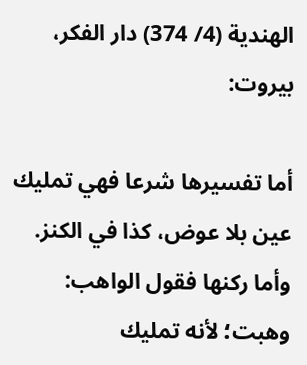الهندية (4/ 374) دار الفكر، بيروت:

أما تفسيرها شرعا فهي تمليك عين بلا عوض، كذا في الكنز. وأما ركنها فقول الواهب: وهبت؛ لأنه تمليك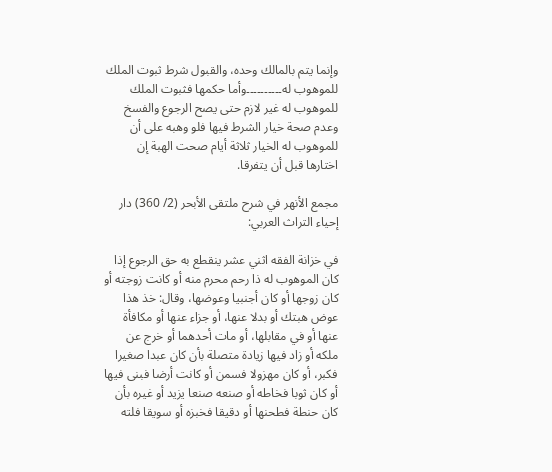وإنما يتم بالمالك وحده، والقبول شرط ثبوت الملك للموهوب له۔۔۔۔۔۔۔۔۔۔وأما حكمها فثبوت الملك للموهوب له غير لازم حتى يصح الرجوع والفسخ وعدم صحة خيار الشرط فيها فلو وهبه على أن للموهوب له الخيار ثلاثة أيام صحت الهبة إن اختارها قبل أن يتفرقا.

مجمع الأنهر في شرح ملتقى الأبحر (2/ 360) دار إحياء التراث العربي:

في خزانة الفقه اثني عشر ينقطع به حق الرجوع إذا كان الموهوب له ذا رحم محرم منه أو كانت زوجته أو كان زوجها أو كان أجنبيا وعوضها، وقال: خذ هذا عوض هبتك أو بدلا عنها، أو جزاء عنها أو مكافأة عنها أو في مقابلها، أو مات أحدهما أو خرج عن ملكه أو زاد فيها زيادة متصلة بأن كان عبدا صغيرا فكبر، أو كان مهزولا فسمن أو كانت أرضا فبنى فيها أو كان ثوبا فخاطه أو صنعه صنعا يزيد أو غيره بأن كان حنطة فطحنها أو دقيقا فخبزه أو سويقا فلته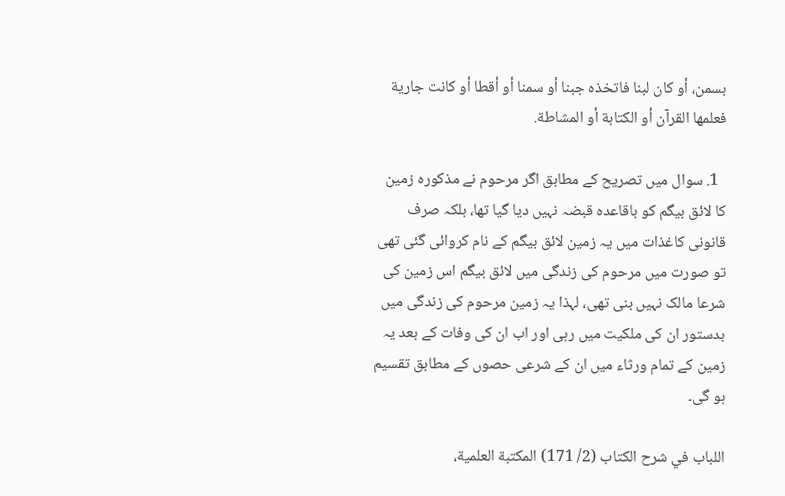بسمن، أو كان لبنا فاتخذه جبنا أو سمنا أو أقطا أو كانت جارية فعلمها القرآن أو الكتابة أو المشاطة.

  1. سوال میں تصریح کے مطابق اگر مرحوم نے مذکورہ زمین کا لائق بیگم کو باقاعدہ قبضہ نہیں دیا گیا تھا، بلکہ صرف قانونی کاغذات میں یہ زمین لائق بیگم کے نام کروائی گئی تھی تو صورت میں مرحوم کی زندگی میں لائق بیگم اس زمین کی شرعا مالک نہیں بنی تھی، لہذا یہ زمین مرحوم کی زندگی میں بدستور ان کی ملکیت میں رہی اور اب ان کی وفات کے بعد یہ زمین کے تمام ورثاء میں ان کے شرعی حصوں کے مطابق تقسیم ہو گی۔

اللباب في شرح الكتاب (2/ 171) المكتبة العلمية،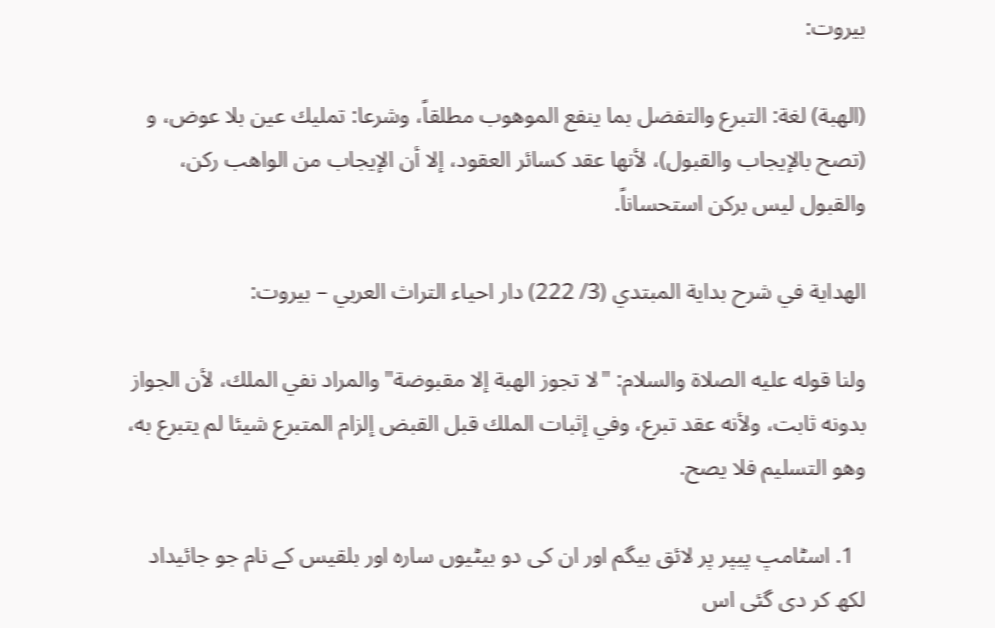بيروت:

(الهبة) لغة: التبرع والتفضل بما ينفع الموهوب مطلقاً، وشرعا: تمليك عين بلا عوض، و (تصح بالإيجاب والقبول)، لأنها عقد كسائر العقود، إلا أن الإيجاب من الواهب ركن، والقبول ليس بركن استحساناً.

الهداية في شرح بداية المبتدي (3/ 222) دار احياء التراث العربي – بيروت:

ولنا قوله عليه الصلاة والسلام: "لا تجوز الهبة إلا مقبوضة" والمراد نفي الملك، لأن الجواز بدونه ثابت، ولأنه عقد تبرع، وفي إثبات الملك قبل القبض إلزام المتبرع شيئا لم يتبرع به، وهو التسليم فلا يصح.

  1. اسٹامپ پیپر پر لائق بیگم اور ان کی دو بیٹیوں سارہ اور بلقیس کے نام جو جائیداد لکھ کر دی گئی اس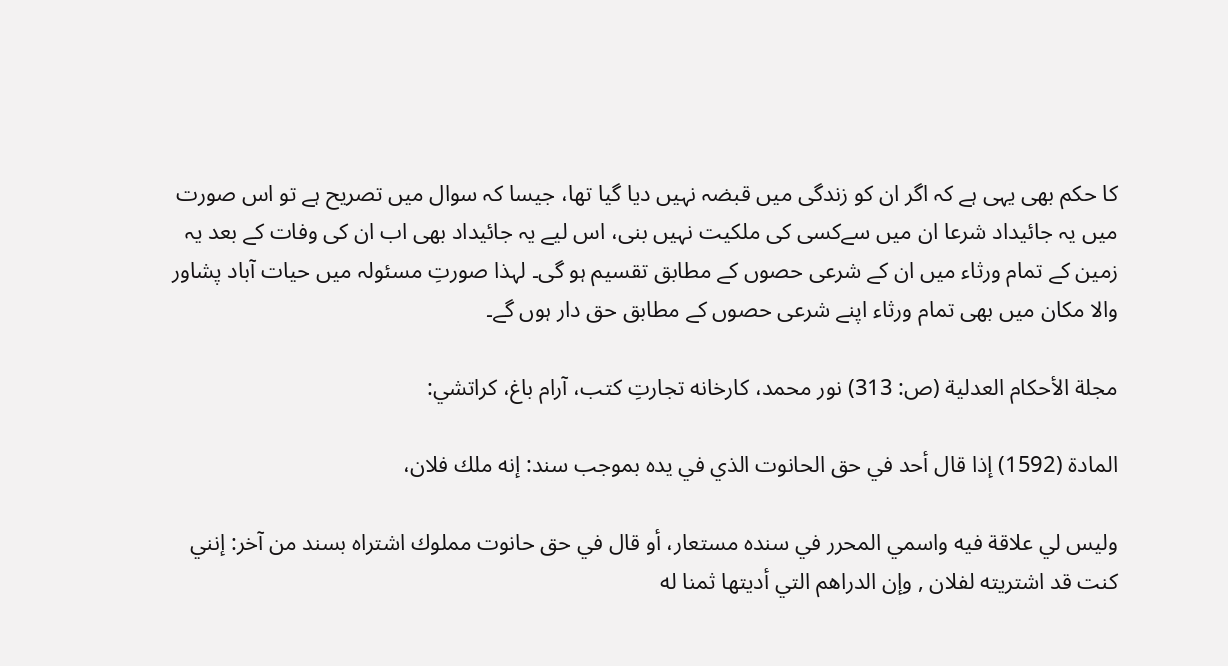کا حکم بھی یہی ہے کہ اگر ان کو زندگی میں قبضہ نہیں دیا گیا تھا، جیسا کہ سوال میں تصریح ہے تو اس صورت میں یہ جائیداد شرعا ان میں سےکسی کی ملکیت نہیں بنی، اس لیے یہ جائیداد بھی اب ان کی وفات کے بعد یہ زمین کے تمام ورثاء میں ان کے شرعی حصوں کے مطابق تقسیم ہو گی۔ لہذا صورتِ مسئولہ میں حیات آباد پشاور والا مکان میں بھی تمام ورثاء اپنے شرعی حصوں کے مطابق حق دار ہوں گے۔

مجلة الأحكام العدلية (ص: 313) نور محمد، كارخانه تجارتِ كتب، آرام باغ، كراتشي:

المادة (1592) إذا قال أحد في حق الحانوت الذي في يده بموجب سند: إنه ملك فلان،

وليس لي علاقة فيه واسمي المحرر في سنده مستعار، أو قال في حق حانوت مملوك اشتراه بسند من آخر: إنني كنت قد اشتريته لفلان , وإن الدراهم التي أديتها ثمنا له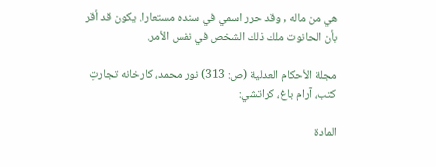هي من ماله , وقد حرر اسمي في سنده مستعارا. يكون قد أقر بأن الحانوت ملك ذلك الشخص في نفس الأمر.

مجلة الأحكام العدلية (ص: 313) نور محمد، كارخانه تجارتِ كتب، آرام باغ، كراتشي:

المادة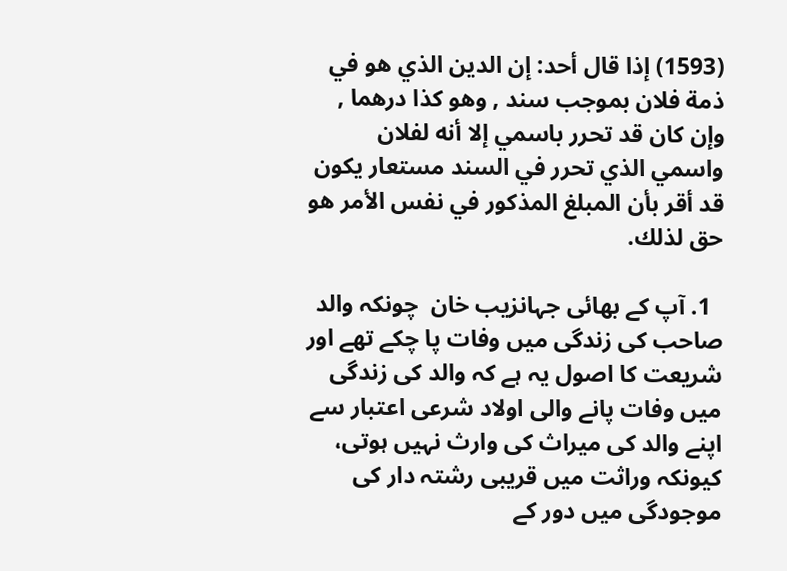(1593) إذا قال أحد: إن الدين الذي هو في ذمة فلان بموجب سند , وهو كذا درهما , وإن كان قد تحرر باسمي إلا أنه لفلان واسمي الذي تحرر في السند مستعار يكون قد أقر بأن المبلغ المذكور في نفس الأمر هو حق لذلك.

  1. آپ کے بھائی جہانزیب خان  چونکہ والد صاحب کی زندگی میں وفات پا چکے تھے اور شریعت کا اصول یہ ہے کہ والد کی زندگی میں وفات پانے والی اولاد شرعی اعتبار سے اپنے والد کی میراث کی وارث نہیں ہوتی، کیونکہ وراثت میں قریبی رشتہ دار کی موجودگی میں دور کے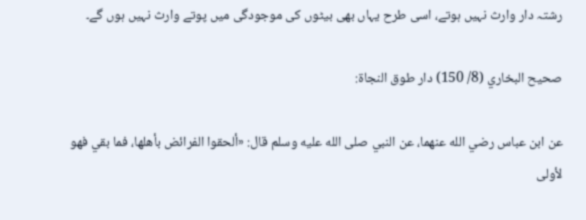رشتہ دار وارث نہیں ہوتے، اسی طرح یہاں بھی بیٹوں کی موجودگی میں پوتے وارث نہیں ہوں گے۔

صحيح البخاري (8/ 150) دار طوق النجاة:

عن ابن عباس رضي الله عنهما، عن النبي صلى الله عليه وسلم قال: «ألحقوا الفرائض بأهلها، فما بقي فهو لأولى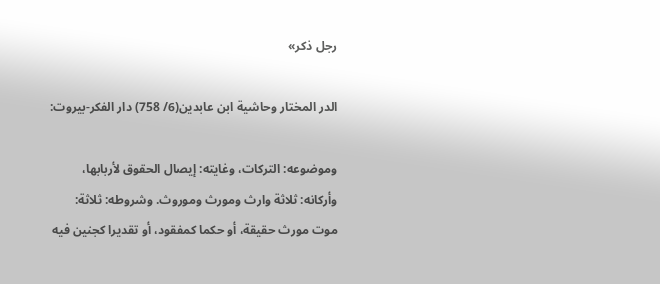رجل ذكر»

الدر المختار وحاشية ابن عابدين(6/ 758) دار الفكر-بيروت:

وموضوعه: التركات، وغايته: إيصال الحقوق لأربابها، وأركانه: ثلاثة وارث ومورث وموروث. وشروطه: ثلاثة: موت مورث حقيقة، أو حكما كمفقود، أو تقديرا كجنين فيه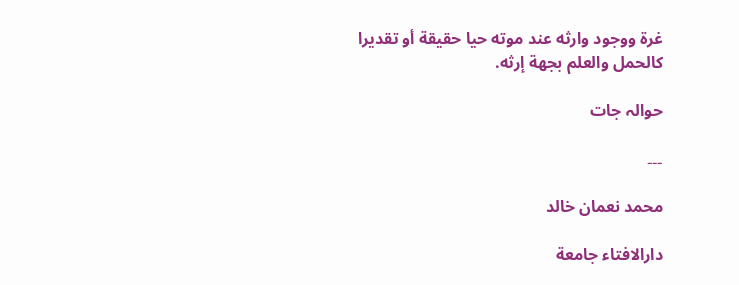غرة ووجود وارثه عند موته حيا حقيقة أو تقديرا كالحمل والعلم بجهة إرثه.

حوالہ جات

۔۔۔

محمد نعمان خالد

دارالافتاء جامعة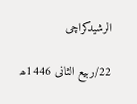الرشیدکراچی

22/ربیع الثانی 1446ھ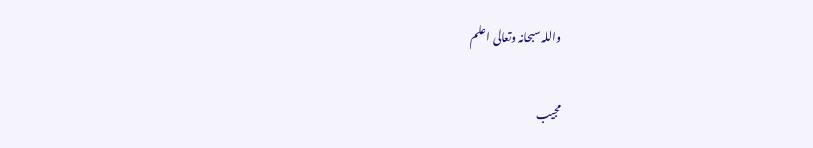واللہ سبحانہ وتعالی اعلم

مجیب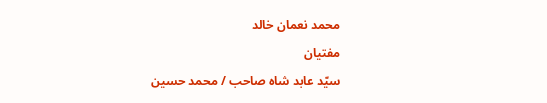محمد نعمان خالد

مفتیان

سیّد عابد شاہ صاحب / محمد حسین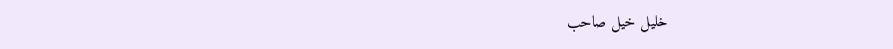خلیل خیل صاحب